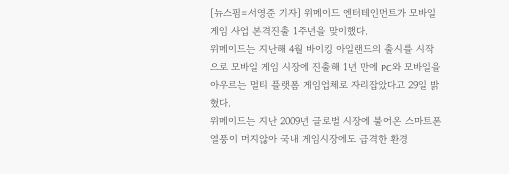[뉴스핌=서영준 기자] 위메이드 엔터테인먼트가 모바일 게임 사업 본격진출 1주년을 맞이했다.
위메이드는 지난해 4월 바이킹 아일랜드의 출시를 시작으로 모바일 게임 시장에 진출해 1년 만에 PC와 모바일을 아우르는 멀티 플랫폼 게임업체로 자리잡았다고 29일 밝혔다.
위메이드는 지난 2009년 글로벌 시장에 불어온 스마트폰 열풍이 머지않아 국내 게임시장에도 급격한 환경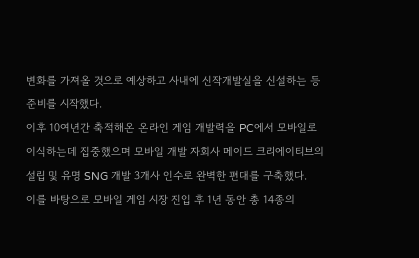변화를 가져올 것으로 예상하고 사내에 신작개발실을 신설하는 등 준비를 시작했다.
이후 10여년간 축적해온 온라인 게임 개발력을 PC에서 모바일로 이식하는데 집중했으며 모바일 개발 자회사 메이드 크리에이티브의 설립 및 유명 SNG 개발 3개사 인수로 완벽한 편대를 구축했다.
이를 바탕으로 모바일 게임 시장 진입 후 1년 동안 총 14종의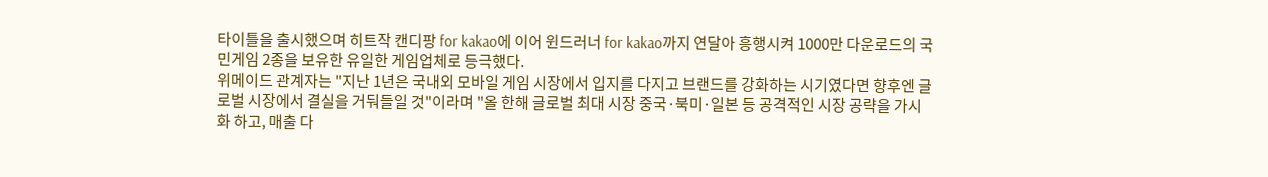타이틀을 출시했으며 히트작 캔디팡 for kakao에 이어 윈드러너 for kakao까지 연달아 흥행시켜 1000만 다운로드의 국민게임 2종을 보유한 유일한 게임업체로 등극했다.
위메이드 관계자는 "지난 1년은 국내외 모바일 게임 시장에서 입지를 다지고 브랜드를 강화하는 시기였다면 향후엔 글로벌 시장에서 결실을 거둬들일 것"이라며 "올 한해 글로벌 최대 시장 중국·북미·일본 등 공격적인 시장 공략을 가시화 하고, 매출 다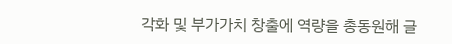각화 및 부가가치 창출에 역량을 총동원해 글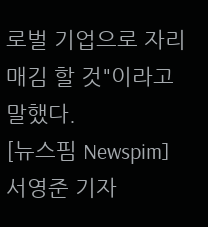로벌 기업으로 자리매김 할 것"이라고 말했다.
[뉴스핌 Newspim] 서영준 기자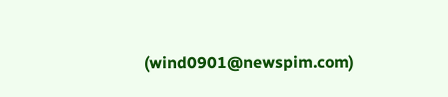(wind0901@newspim.com)